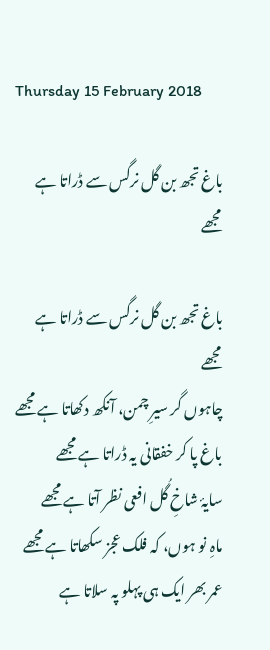Thursday 15 February 2018

باغ تجھ بن گل نرگس سے ڈراتا ہے مجھے

باغ تجھ بن گل نرگس سے ڈراتا ہے مجھے
چاہوں گر سیرِ چمن، آنکھ دکھاتا ہے مجھے
باغ پا کر خفقانی یہ ڈراتا ہے مجھے
سایۂ شاخِ گُل افعی نظر آتا ہے مجھے
ماہِ نو ہوں، کہ فلک عجز سکھاتا ہے مجھے
عمر بھر ایک ہی پہلو پہ سلاتا ہے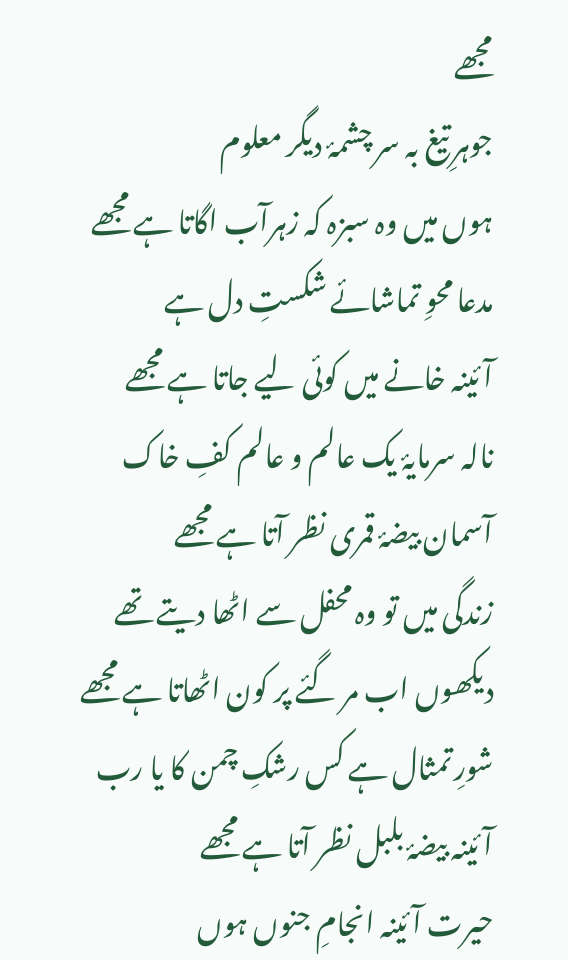مجھے
جوہرِ تیغ بہ سر چشمۂ دیگر معلوم
ہوں میں وہ سبزہ کہ زہرآب اگاتا ہے مجھے
مدعا محوِ تماشائے شکستِ دل ہے
آئینہ خانے میں کوئی لیے جاتا ہے مجھے
نالہ سرمایۂ یک عالم و عالم کفِ خاک
آسمان بیضۂ قمری نظر آتا ہے مجھے
زندگی میں تو وہ محفل سے اٹھا دیتے تھے
دیکھوں اب مر گئے پر کون اٹھاتا ہے مجھے
شورِ تمثال ہے کس رشکِ چمن کا یا رب
آئینہ بیضۂ بلبل نظر آتا ہے مجھے
حیرت آئینہ انجامِ جنوں ہوں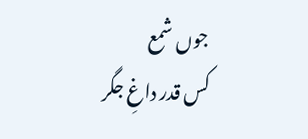جوں شمع
کس قدر داغِ جگر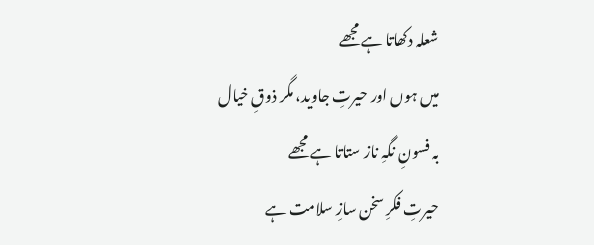شعلہ دکھاتا ہے مجھے
میں ہوں اور حیرتِ جاوید، مگر ذوقِ خیال
بہ فسونِ نگہِ ناز ستاتا ہے مجھے
حیرتِ فکرِ سخن سازِ سلامت ہے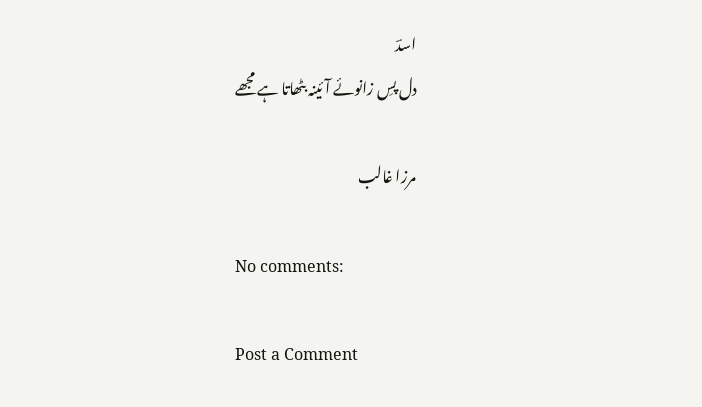اسدؔ
دل پسِ زانوئے آئینہ بٹھاتا ہے مجھے

مرزا غالب

No comments:

Post a Comment